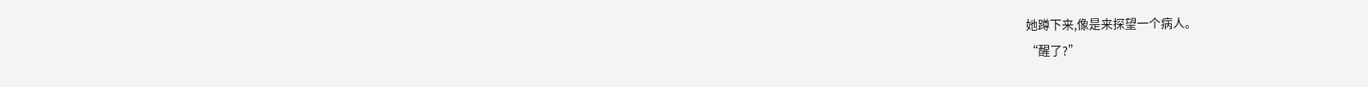她蹲下来,像是来探望一个病人。
“醒了?”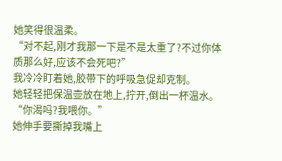她笑得很温柔。
“对不起,刚才我那一下是不是太重了?不过你体质那么好,应该不会死吧?”
我冷冷盯着她,胶带下的呼吸急促却克制。
她轻轻把保温壶放在地上,拧开,倒出一杯温水。
“你渴吗?我喂你。”
她伸手要撕掉我嘴上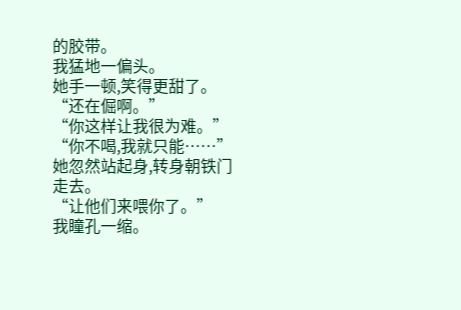的胶带。
我猛地一偏头。
她手一顿,笑得更甜了。
“还在倔啊。”
“你这样让我很为难。”
“你不喝,我就只能……”
她忽然站起身,转身朝铁门走去。
“让他们来喂你了。”
我瞳孔一缩。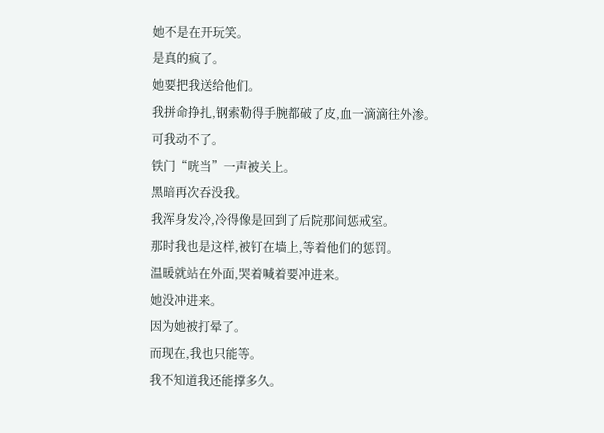她不是在开玩笑。
是真的疯了。
她要把我送给他们。
我拼命挣扎,钢索勒得手腕都破了皮,血一滴滴往外渗。
可我动不了。
铁门“咣当”一声被关上。
黑暗再次吞没我。
我浑身发冷,冷得像是回到了后院那间惩戒室。
那时我也是这样,被钉在墙上,等着他们的惩罚。
温暖就站在外面,哭着喊着要冲进来。
她没冲进来。
因为她被打晕了。
而现在,我也只能等。
我不知道我还能撑多久。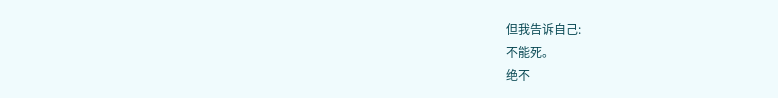但我告诉自己:
不能死。
绝不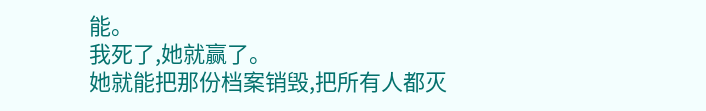能。
我死了,她就赢了。
她就能把那份档案销毁,把所有人都灭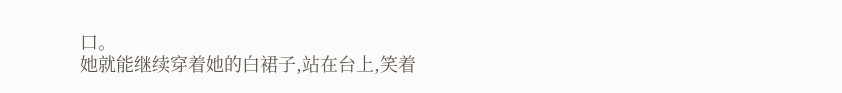口。
她就能继续穿着她的白裙子,站在台上,笑着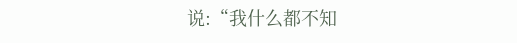说:“我什么都不知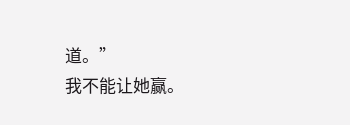道。”
我不能让她赢。